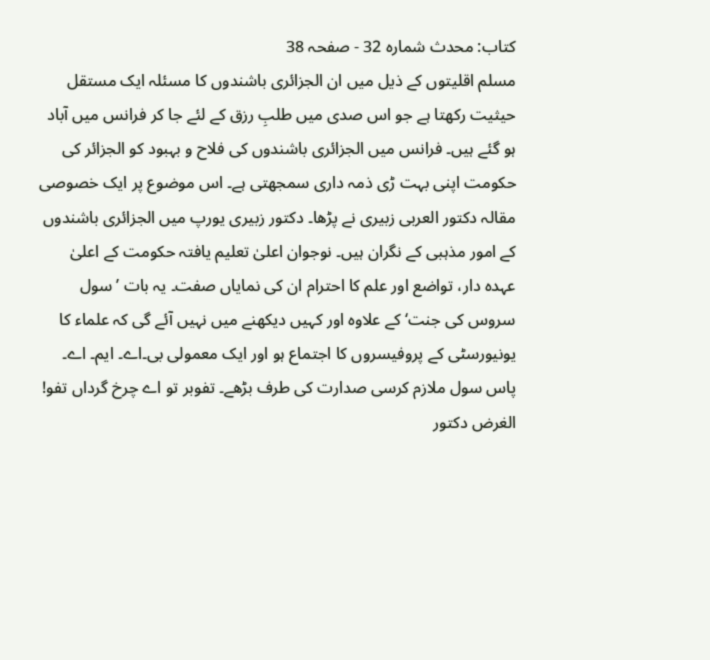کتاب: محدث شمارہ 32 - صفحہ 38
مسلم اقلیتوں کے ذیل میں ان الجزائری باشندوں کا مسئلہ ایک مستقل حیثیت رکھتا ہے جو اس صدی میں طلبِ رزق کے لئے جا کر فرانس میں آباد ہو گئے ہیں۔ فرانس میں الجزائری باشندوں کی فلاح و بہبود کو الجزائر کی حکومت اپنی بہت ڑی ذمہ داری سمجھتی ہے۔ اس موضوع پر ایک خصوصی مقالہ دکتور العربی زبیری نے پڑھا۔ دکتور زبیری یورپ میں الجزائری باشندوں کے امور مذہبی کے نگران ہیں۔ نوجوان اعلیٰ تعلیم یافتہ حکومت کے اعلیٰ عہدہ دار، تواضع اور علم کا احترام ان کی نمایاں صفت۔ یہ بات ’سول سروس کی جنت‘ کے علاوہ اور کہیں دیکھنے میں نہیں آئے گی کہ علماء کا یونیورسٹی کے پروفیسروں کا اجتماع ہو اور ایک معمولی بی۔اے۔ ایم۔ اے۔ پاس سول ملازم کرسی صدارت کی طرف بڑھے۔ تفوبر تو اے چرخ گرداں تفو! الغرض دکتور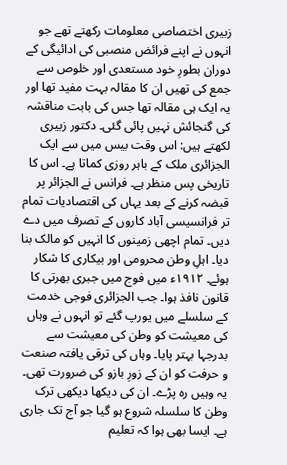زبیری اختصاصی معلومات رکھتے تھے جو انہوں نے اپنے فرائض منصبی کی ادائیگی کے دوران بطورِ خود مستعدی اور خلوص سے جمع کی تھیں ان کا مقالہ بہت مفید تھا اور یہ ایک ہی مقالہ تھا جس کی بابت مناقشہ کی گنجائش نہیں پائی گئی۔ دکتور زبیری لکھتے ہیں: اس وقت بیس میں سے ایک الجزائری ملک کے باہر روزی کماتا ہے۔ اس کا تاریخی پس منظر ہے۔ فرانس نے الجزائر پر قبضہ کرنے کے بعد یہاں کی اقتصادیات تمام تر فرانسیسی آباد کاروں کے تصرف میں دے دیں۔ تمام اچھی زمینوں کا انہیں کو مالک بنا دیا۔ اہلِ وطن محرومی اور بیکاری کا شکار ہوئے۔ ۱۹۱۲ء میں فوج میں جبری بھرتی کا قانون نافذ ہوا۔ جب الجزائری فوجی خدمت کے سلسلے میں یورپ گئے تو انہوں نے وہاں کی معیشت کو وطن کی معیشت سے بدرجہا بہتر پایا۔ وہاں کی ترقی یافتہ صنعت و حرفت کو ان کے زورِ بازو کی ضرورت تھی۔ یہ وہیں رہ پڑے۔ ان کی دیکھا دیکھی ترک وطن کا سلسلہ شروع ہو گیا جو آج تک جاری ہے۔ ایسا بھی ہوا کہ تعلیم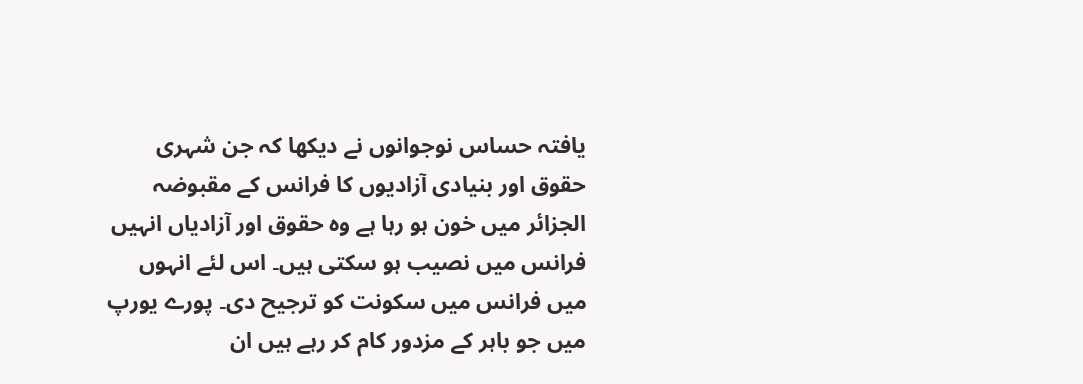یافتہ حساس نوجوانوں نے دیکھا کہ جن شہری حقوق اور بنیادی آزادیوں کا فرانس کے مقبوضہ الجزائر میں خون ہو رہا ہے وہ حقوق اور آزادیاں انہیں فرانس میں نصیب ہو سکتی ہیں۔ اس لئے انہوں میں فرانس میں سکونت کو ترجیح دی۔ پورے یورپ میں جو باہر کے مزدور کام کر رہے ہیں ان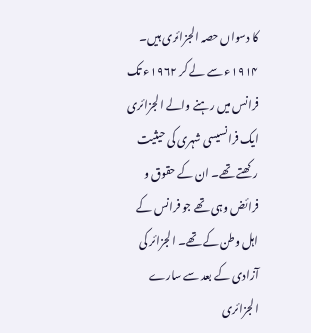کا دسواں حصہ الجزائری ہیں۔ ۱۹۱۴ء سے لے کر ۱۹۶۲ء تک فرانس میں رہنے والے الجزائری ایک فرانسیسی شہری کی حیثیت رکھتے تھے۔ ان کے حقوق و فرائض وہی تھے جو فرانس کے اہل وطن کے تھے۔ الجزائر کی آزادی کے بعد سے سارے الجزائری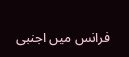فرانس میں اجنبی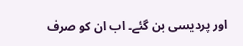اور پردیسی بن گئے۔ اب ان کو صرف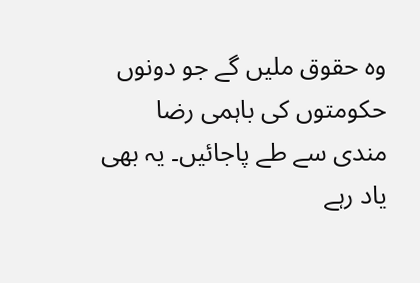وہ حقوق ملیں گے جو دونوں حکومتوں کی باہمی رضا مندی سے طے پاجائیں۔ یہ بھی یاد رہے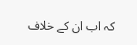کہ اب ان کے خلاف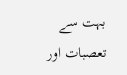بہت سے تعصبات اور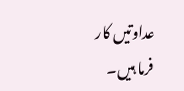عداوتیں کار فرما ہیں۔